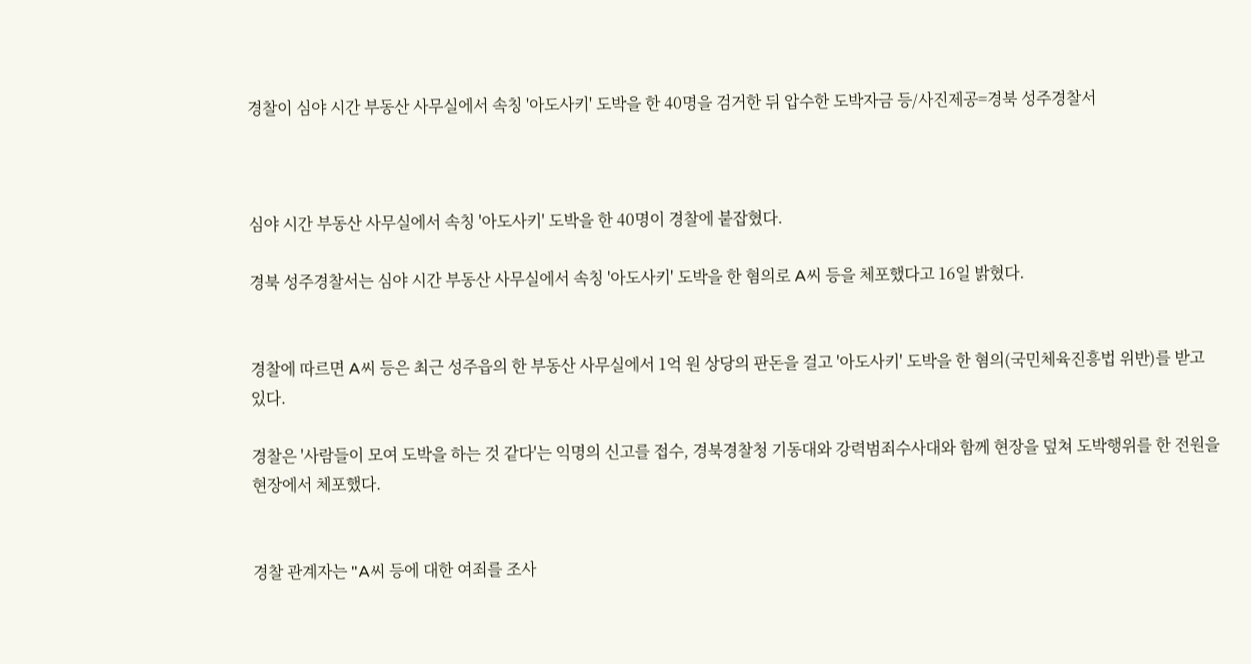경찰이 심야 시간 부동산 사무실에서 속칭 '아도사키' 도박을 한 40명을 검거한 뒤 압수한 도박자금 등/사진제공=경북 성주경찰서



심야 시간 부동산 사무실에서 속칭 '아도사키' 도박을 한 40명이 경찰에 붙잡혔다.

경북 성주경찰서는 심야 시간 부동산 사무실에서 속칭 '아도사키' 도박을 한 혐의로 A씨 등을 체포했다고 16일 밝혔다.


경찰에 따르면 A씨 등은 최근 성주읍의 한 부동산 사무실에서 1억 원 상당의 판돈을 걸고 '아도사키' 도박을 한 혐의(국민체육진흥법 위반)를 받고 있다.

경찰은 '사람들이 모여 도박을 하는 것 같다'는 익명의 신고를 접수, 경북경찰청 기동대와 강력범죄수사대와 함께 현장을 덮쳐 도박행위를 한 전원을 현장에서 체포했다.


경찰 관계자는 "A씨 등에 대한 여죄를 조사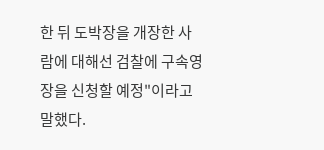한 뒤 도박장을 개장한 사람에 대해선 검찰에 구속영장을 신청할 예정"이라고 말했다.